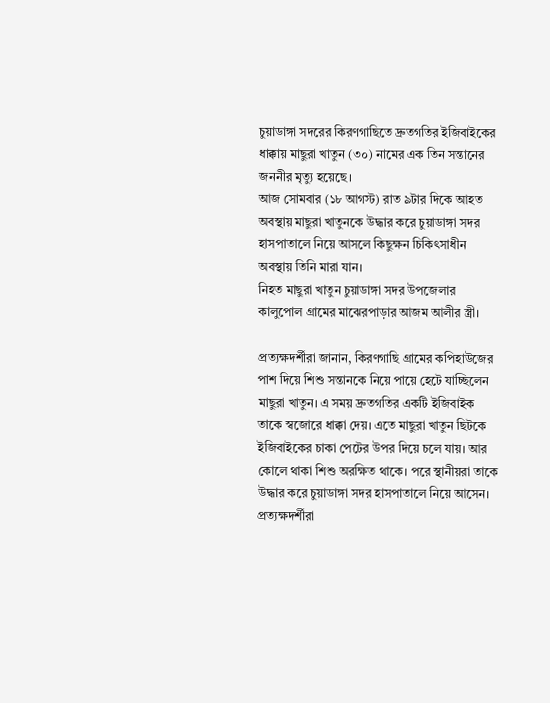চুয়াডাঙ্গা সদরের কিরণগাছিতে দ্রুতগতির ইজিবাইকের ধাক্কায় মাছুরা খাতুন (৩০) নামের এক তিন সন্তানের জননীর মৃত্যু হয়েছে।
আজ সোমবার (১৮ আগস্ট) রাত ৯টার দিকে আহত অবস্থায় মাছুরা খাতুনকে উদ্ধার করে চুয়াডাঙ্গা সদর হাসপাতালে নিয়ে আসলে কিছুক্ষন চিকিৎসাধীন অবস্থায় তিনি মারা যান।
নিহত মাছুরা খাতুন চুয়াডাঙ্গা সদর উপজেলার কালুপোল গ্রামের মাঝেরপাড়ার আজম আলীর স্ত্রী।

প্রত্যক্ষদর্শীরা জানান, কিরণগাছি গ্রামের কপিহাউজের পাশ দিয়ে শিশু সন্তানকে নিয়ে পায়ে হেটে যাচ্ছিলেন মাছুরা খাতুন। এ সময় দ্রুতগতির একটি ইজিবাইক তাকে স্বজোরে ধাক্কা দেয়। এতে মাছুরা খাতুন ছিটকে ইজিবাইকের চাকা পেটের উপর দিয়ে চলে যায়। আর কোলে থাকা শিশু অরক্ষিত থাকে। পরে স্থানীয়রা তাকে উদ্ধার করে চুয়াডাঙ্গা সদর হাসপাতালে নিয়ে আসেন।
প্রত্যক্ষদর্শীরা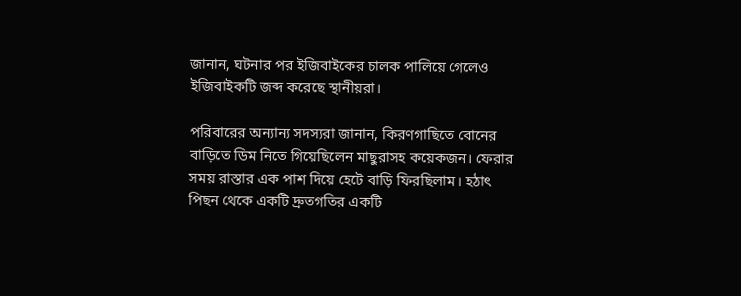জানান, ঘটনার পর ইজিবাইকের চালক পালিয়ে গেলেও ইজিবাইকটি জব্দ করেছে স্থানীয়রা।

পরিবারের অন্যান্য সদস্যরা জানান, কিরণগাছিতে বোনের বাড়িতে ডিম নিতে গিয়েছিলেন মাছুরাসহ কয়েকজন। ফেরার সময় রাস্তার এক পাশ দিয়ে হেটে বাড়ি ফিরছিলাম। হঠাৎ পিছন থেকে একটি দ্রুতগতির একটি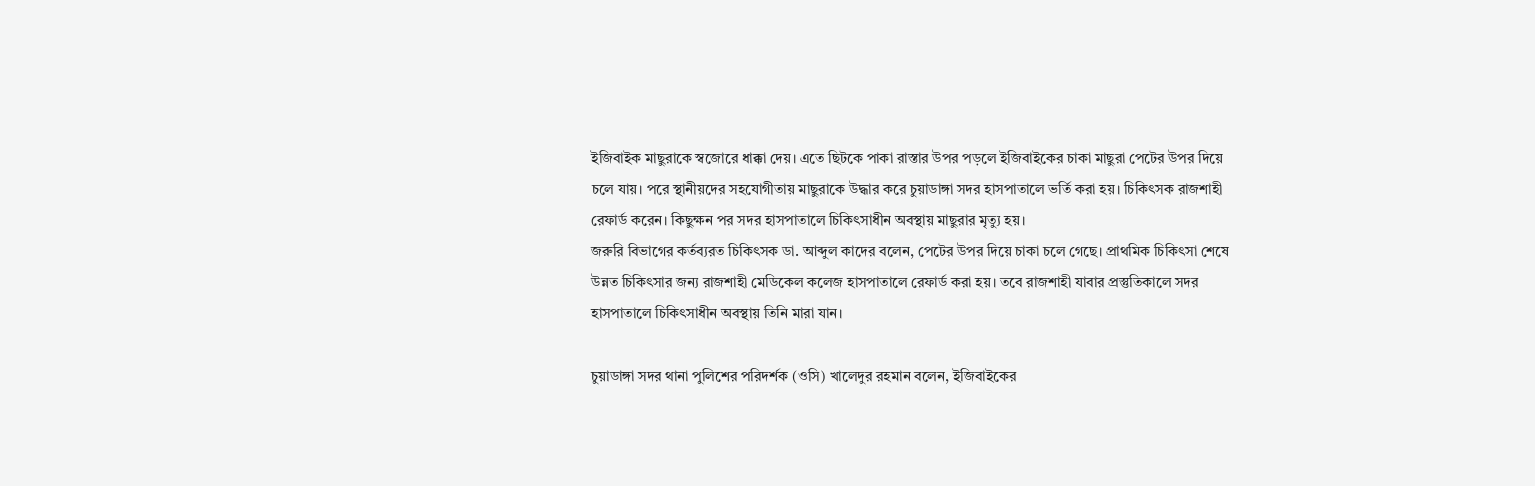ইজিবাইক মাছুরাকে স্বজোরে ধাক্কা দেয়। এতে ছিটকে পাকা রাস্তার উপর পড়লে ইজিবাইকের চাকা মাছুরা পেটের উপর দিয়ে চলে যায়। পরে স্থানীয়দের সহযোগীতায় মাছুরাকে উদ্ধার করে চুয়াডাঙ্গা সদর হাসপাতালে ভর্তি করা হয়। চিকিৎসক রাজশাহী রেফার্ড করেন। কিছুক্ষন পর সদর হাসপাতালে চিকিৎসাধীন অবস্থায় মাছুরার মৃত্যু হয়।
জরুরি বিভাগের কর্তব্যরত চিকিৎসক ডা. আব্দুল কাদের বলেন, পেটের উপর দিয়ে চাকা চলে গেছে। প্রাথমিক চিকিৎসা শেষে উন্নত চিকিৎসার জন্য রাজশাহী মেডিকেল কলেজ হাসপাতালে রেফার্ড করা হয়। তবে রাজশাহী যাবার প্রস্তুতিকালে সদর হাসপাতালে চিকিৎসাধীন অবস্থায় তিনি মারা যান।

চুয়াডাঙ্গা সদর থানা পুলিশের পরিদর্শক (ওসি) খালেদুর রহমান বলেন, ইজিবাইকের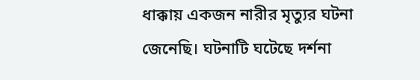ধাক্কায় একজন নারীর মৃত্যুর ঘটনা জেনেছি। ঘটনাটি ঘটেছে দর্শনা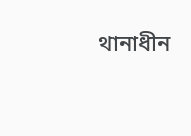থানাধীন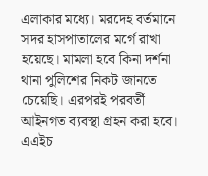এলাকার মধ্যে। মরদেহ বর্তমানে সদর হাসপাতালের মর্গে রাখা হয়েছে। মামলা হবে কিনা দর্শনা থানা পুলিশের নিকট জানতে চেয়েছি। এরপরই পরবর্তী আইনগত ব্যবস্থা গ্রহন করা হবে।
এএইচ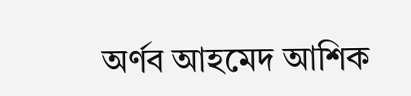অর্ণব আহমেদ আশিক